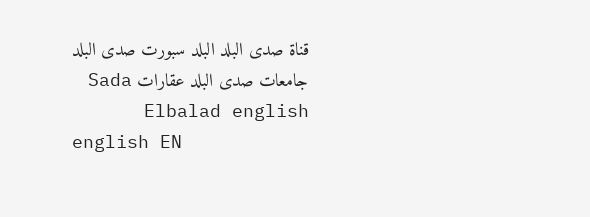قناة صدى البلد البلد سبورت صدى البلد جامعات صدى البلد عقارات Sada Elbalad english
english EN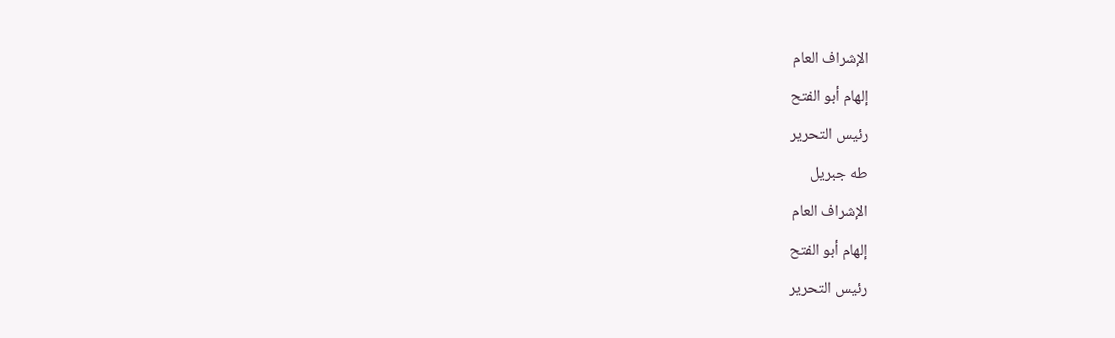الإشراف العام
إلهام أبو الفتح
رئيس التحرير
طه جبريل
الإشراف العام
إلهام أبو الفتح
رئيس التحرير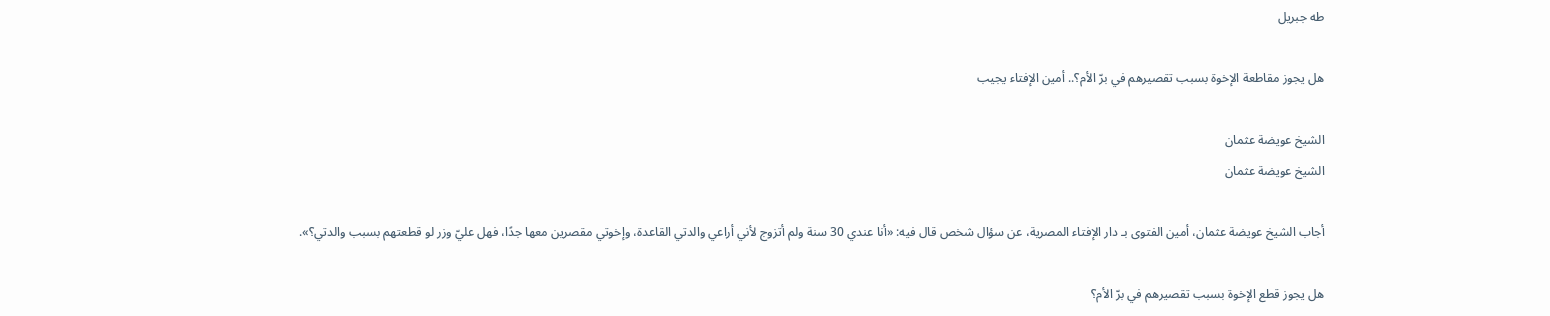طه جبريل

هل يجوز مقاطعة الإخوة بسبب تقصيرهم في برّ الأم؟.. أمين الإفتاء يجيب

الشيخ عويضة عثمان
الشيخ عويضة عثمان

أجاب الشيخ عويضة عثمان، أمين الفتوى بـ دار الإفتاء المصرية، عن سؤال شخص قال فيه: «أنا عندي 30 سنة ولم أتزوج لأني أراعي والدتي القاعدة، وإخوتي مقصرين معها جدًا، فهل عليّ وزر لو قطعتهم بسبب والدتي؟».

هل يجوز قطع الإخوة بسبب تقصيرهم في برّ الأم؟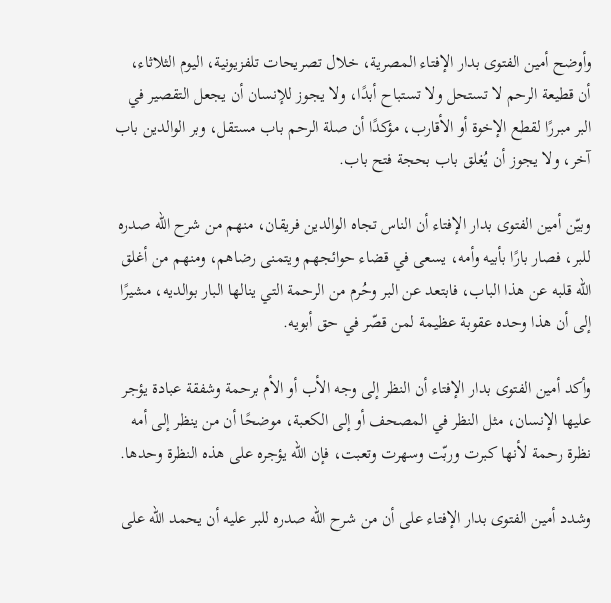وأوضح أمين الفتوى بدار الإفتاء المصرية، خلال تصريحات تلفزيونية، اليوم الثلاثاء، أن قطيعة الرحم لا تستحل ولا تستباح أبدًا، ولا يجوز للإنسان أن يجعل التقصير في البر مبررًا لقطع الإخوة أو الأقارب، مؤكدًا أن صلة الرحم باب مستقل، وبر الوالدين باب آخر، ولا يجوز أن يُغلق باب بحجة فتح باب.

وبيّن أمين الفتوى بدار الإفتاء أن الناس تجاه الوالدين فريقان، منهم من شرح الله صدره للبر، فصار بارًا بأبيه وأمه، يسعى في قضاء حوائجهم ويتمنى رضاهم، ومنهم من أغلق الله قلبه عن هذا الباب، فابتعد عن البر وحُرم من الرحمة التي ينالها البار بوالديه، مشيرًا إلى أن هذا وحده عقوبة عظيمة لمن قصّر في حق أبويه.

وأكد أمين الفتوى بدار الإفتاء أن النظر إلى وجه الأب أو الأم برحمة وشفقة عبادة يؤجر عليها الإنسان، مثل النظر في المصحف أو إلى الكعبة، موضحًا أن من ينظر إلى أمه نظرة رحمة لأنها كبرت وربّت وسهرت وتعبت، فإن الله يؤجره على هذه النظرة وحدها.

وشدد أمين الفتوى بدار الإفتاء على أن من شرح الله صدره للبر عليه أن يحمد الله على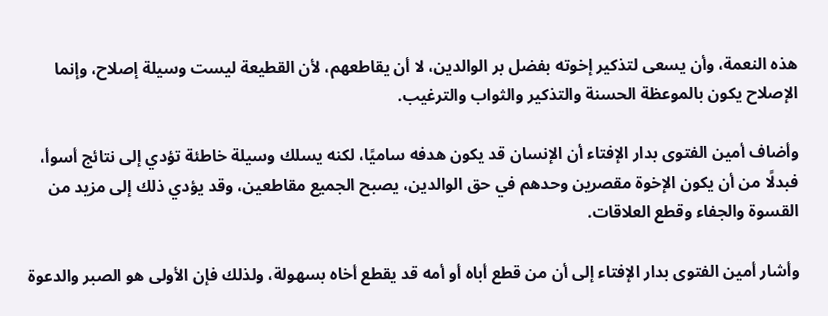هذه النعمة، وأن يسعى لتذكير إخوته بفضل بر الوالدين، لا أن يقاطعهم، لأن القطيعة ليست وسيلة إصلاح، وإنما الإصلاح يكون بالموعظة الحسنة والتذكير والثواب والترغيب.

وأضاف أمين الفتوى بدار الإفتاء أن الإنسان قد يكون هدفه ساميًا، لكنه يسلك وسيلة خاطئة تؤدي إلى نتائج أسوأ، فبدلًا من أن يكون الإخوة مقصرين وحدهم في حق الوالدين، يصبح الجميع مقاطعين، وقد يؤدي ذلك إلى مزيد من القسوة والجفاء وقطع العلاقات.

وأشار أمين الفتوى بدار الإفتاء إلى أن من قطع أباه أو أمه قد يقطع أخاه بسهولة، ولذلك فإن الأولى هو الصبر والدعوة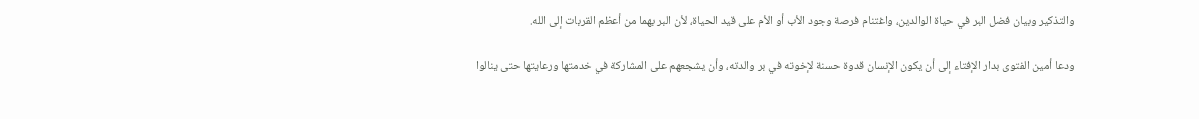والتذكير وبيان فضل البر في حياة الوالدين، واغتنام فرصة وجود الأب أو الأم على قيد الحياة، لأن البر بهما من أعظم القربات إلى الله.

ودعا أمين الفتوى بدار الإفتاء إلى أن يكون الإنسان قدوة حسنة لإخوته في بر والدته، وأن يشجعهم على المشاركة في خدمتها ورعايتها حتى ينالوا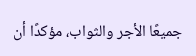جميعًا الأجر والثواب، مؤكدًا أن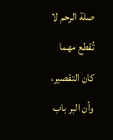صلة الرحم لا تُقطع مهما كان التقصير، وأن البر باب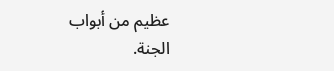عظيم من أبواب الجنة.